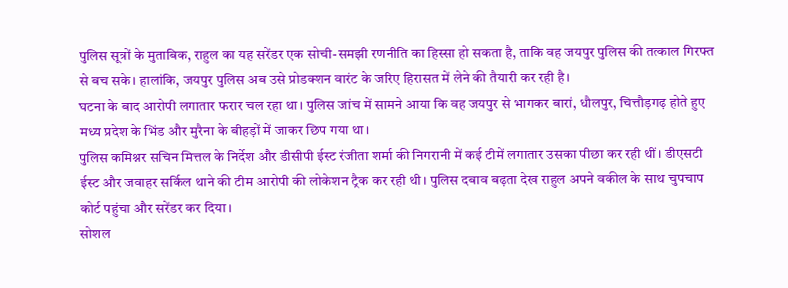पुलिस सूत्रों के मुताबिक, राहुल का यह सरेंडर एक सोची-समझी रणनीति का हिस्सा हो सकता है, ताकि वह जयपुर पुलिस की तत्काल गिरफ्त से बच सके। हालांकि, जयपुर पुलिस अब उसे प्रोडक्शन वारंट के जरिए हिरासत में लेने की तैयारी कर रही है।
घटना के बाद आरोपी लगातार फरार चल रहा था। पुलिस जांच में सामने आया कि वह जयपुर से भागकर बारां, धौलपुर, चित्तौड़गढ़ होते हुए मध्य प्रदेश के भिंड और मुरैना के बीहड़ों में जाकर छिप गया था।
पुलिस कमिश्नर सचिन मित्तल के निर्देश और डीसीपी ईस्ट रंजीता शर्मा की निगरानी में कई टीमें लगातार उसका पीछा कर रही थीं। डीएसटी ईस्ट और जवाहर सर्किल थाने की टीम आरोपी की लोकेशन ट्रैक कर रही थी। पुलिस दबाव बढ़ता देख राहुल अपने वकील के साथ चुपचाप कोर्ट पहुंचा और सरेंडर कर दिया।
सोशल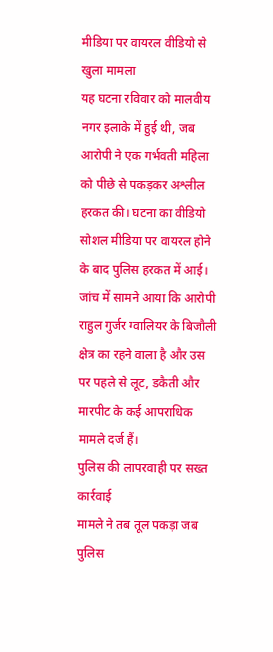मीडिया पर वायरल वीडियो से खुला मामला
यह घटना रविवार को मालवीय नगर इलाके में हुई थी, जब आरोपी ने एक गर्भवती महिला को पीछे से पकड़कर अश्लील हरकत की। घटना का वीडियो सोशल मीडिया पर वायरल होने के बाद पुलिस हरकत में आई।
जांच में सामने आया कि आरोपी राहुल गुर्जर ग्वालियर के बिजौली क्षेत्र का रहने वाला है और उस पर पहले से लूट, डकैती और मारपीट के कई आपराधिक मामले दर्ज हैं।
पुलिस की लापरवाही पर सख्त कार्रवाई
मामले ने तब तूल पकड़ा जब पुलिस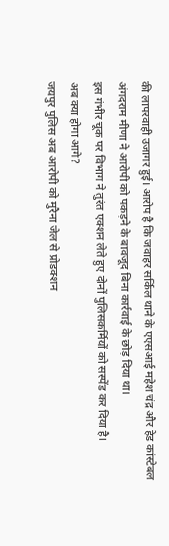की लापरवाही उजागर हुई। आरोप है कि जवाहर सर्किल थाने के एएसआई महेश चंद्र और हेड कांस्टेबल अंगदराम मीणा ने आरोपी को पकड़ने के बावजूद बिना कार्रवाई के छोड़ दिया था।
इस गंभीर चूक पर विभाग ने तुरंत एक्शन लेते हुए दोनों पुलिसकर्मियों को सस्पेंड कर दिया है।
अब क्या होगा आगे?
जयपुर पुलिस अब आरोपी को मुरैना जेल से प्रोडक्शन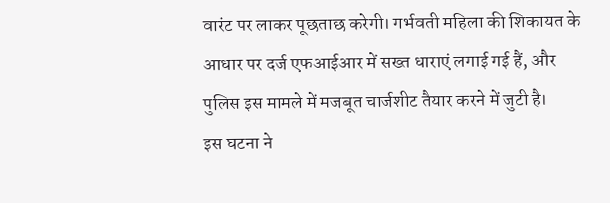वारंट पर लाकर पूछताछ करेगी। गर्भवती महिला की शिकायत के आधार पर दर्ज एफआईआर में सख्त धाराएं लगाई गई हैं, और पुलिस इस मामले में मजबूत चार्जशीट तैयार करने में जुटी है।
इस घटना ने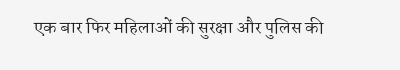एक बार फिर महिलाओं की सुरक्षा और पुलिस की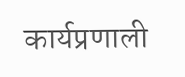कार्यप्रणाली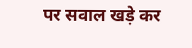पर सवाल खड़े कर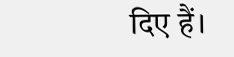दिए हैं।